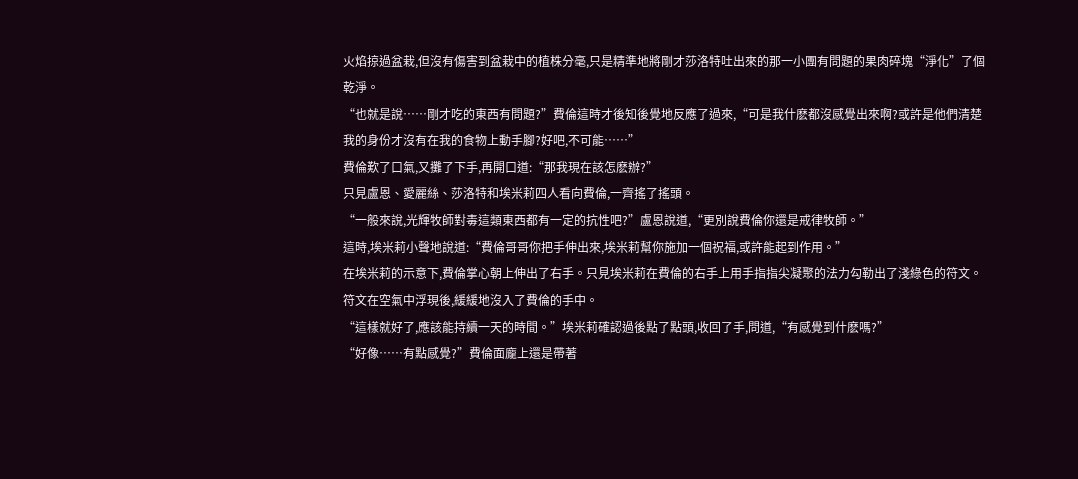火焰掠過盆栽,但沒有傷害到盆栽中的植株分毫,只是精準地將剛才莎洛特吐出來的那一小團有問題的果肉碎塊“淨化”了個乾淨。
“也就是說……剛才吃的東西有問題?”費倫這時才後知後覺地反應了過來,“可是我什麽都沒感覺出來啊?或許是他們清楚我的身份才沒有在我的食物上動手腳?好吧,不可能……”
費倫歎了口氣,又攤了下手,再開口道:“那我現在該怎麽辦?”
只見盧恩、愛麗絲、莎洛特和埃米莉四人看向費倫,一齊搖了搖頭。
“一般來說,光輝牧師對毒這類東西都有一定的抗性吧?”盧恩說道,“更別說費倫你還是戒律牧師。”
這時,埃米莉小聲地說道:“費倫哥哥你把手伸出來,埃米莉幫你施加一個祝福,或許能起到作用。”
在埃米莉的示意下,費倫掌心朝上伸出了右手。只見埃米莉在費倫的右手上用手指指尖凝聚的法力勾勒出了淺綠色的符文。符文在空氣中浮現後,緩緩地沒入了費倫的手中。
“這樣就好了,應該能持續一天的時間。”埃米莉確認過後點了點頭,收回了手,問道,“有感覺到什麽嗎?”
“好像……有點感覺?”費倫面龐上還是帶著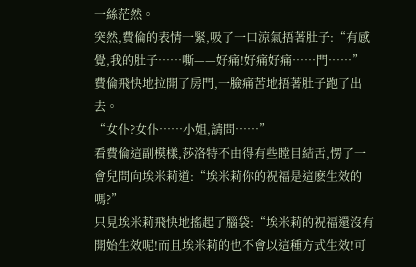一絲茫然。
突然,費倫的表情一緊,吸了一口涼氣捂著肚子:“有感覺,我的肚子……嘶——好痛!好痛好痛……門……”
費倫飛快地拉開了房門,一臉痛苦地捂著肚子跑了出去。
“女仆?女仆……小姐,請問……”
看費倫這副模樣,莎洛特不由得有些瞠目結舌,愣了一會兒問向埃米莉道:“埃米莉你的祝福是這麽生效的嗎?”
只見埃米莉飛快地搖起了腦袋:“埃米莉的祝福還沒有開始生效呢!而且埃米莉的也不會以這種方式生效!可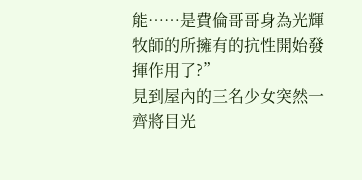能……是費倫哥哥身為光輝牧師的所擁有的抗性開始發揮作用了?”
見到屋內的三名少女突然一齊將目光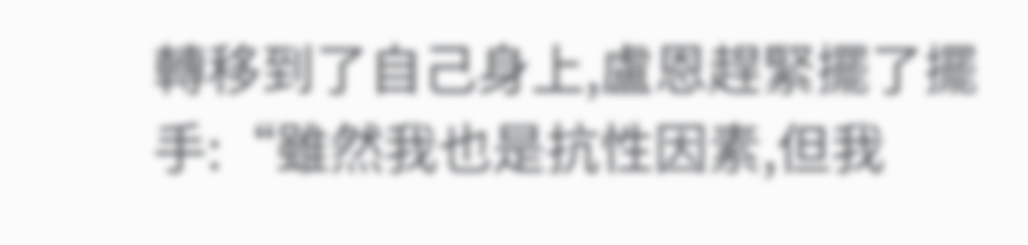轉移到了自己身上,盧恩趕緊擺了擺手:“雖然我也是抗性因素,但我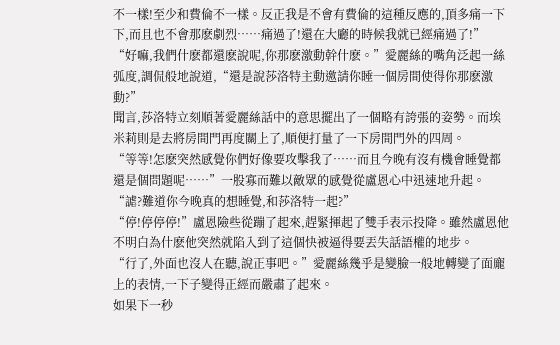不一樣!至少和費倫不一樣。反正我是不會有費倫的這種反應的,頂多痛一下下,而且也不會那麽劇烈……痛過了!還在大廳的時候我就已經痛過了!”
“好嘛,我們什麽都還麽說呢,你那麽激動幹什麽。”愛麗絲的嘴角泛起一絲弧度,調侃般地說道,“還是說莎洛特主動邀請你睡一個房間使得你那麽激動?”
聞言,莎洛特立刻順著愛麗絲話中的意思擺出了一個略有誇張的姿勢。而埃米莉則是去將房間門再度關上了,順便打量了一下房間門外的四周。
“等等!怎麽突然感覺你們好像要攻擊我了……而且今晚有沒有機會睡覺都還是個問題呢……”一股寡而難以敵眾的感覺從盧恩心中迅速地升起。
“謔?難道你今晚真的想睡覺,和莎洛特一起?”
“停!停停停!”盧恩險些從蹦了起來,趕緊揮起了雙手表示投降。雖然盧恩他不明白為什麽他突然就陷入到了這個快被逼得要丟失話語權的地步。
“行了,外面也沒人在聽,說正事吧。”愛麗絲幾乎是變臉一般地轉變了面龐上的表情,一下子變得正經而嚴肅了起來。
如果下一秒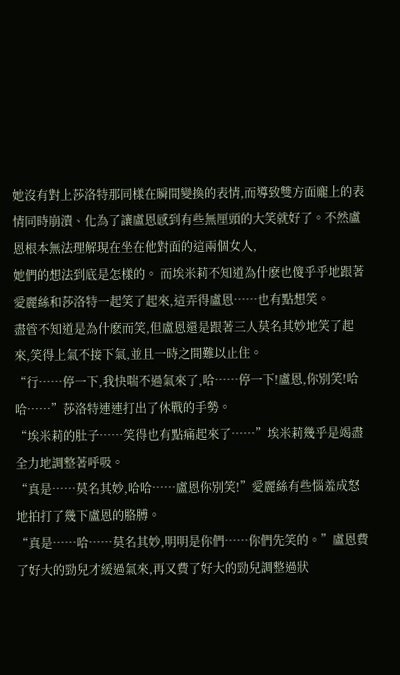她沒有對上莎洛特那同樣在瞬間變換的表情,而導致雙方面龐上的表情同時崩潰、化為了讓盧恩感到有些無厘頭的大笑就好了。不然盧恩根本無法理解現在坐在他對面的這兩個女人,
她們的想法到底是怎樣的。 而埃米莉不知道為什麽也傻乎乎地跟著愛麗絲和莎洛特一起笑了起來,這弄得盧恩……也有點想笑。
盡管不知道是為什麽而笑,但盧恩還是跟著三人莫名其妙地笑了起來,笑得上氣不接下氣,並且一時之間難以止住。
“行……停一下,我快喘不過氣來了,哈……停一下!盧恩,你別笑!哈哈……”莎洛特連連打出了休戰的手勢。
“埃米莉的肚子……笑得也有點痛起來了……”埃米莉幾乎是竭盡全力地調整著呼吸。
“真是……莫名其妙,哈哈……盧恩你別笑!”愛麗絲有些惱羞成怒地拍打了幾下盧恩的胳膊。
“真是……哈……莫名其妙,明明是你們……你們先笑的。”盧恩費了好大的勁兒才緩過氣來,再又費了好大的勁兒調整過狀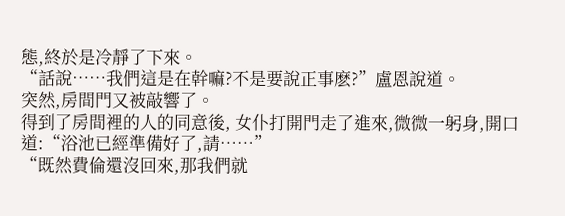態,終於是冷靜了下來。
“話說……我們這是在幹嘛?不是要說正事麽?”盧恩說道。
突然,房間門又被敲響了。
得到了房間裡的人的同意後, 女仆打開門走了進來,微微一躬身,開口道:“浴池已經準備好了,請……”
“既然費倫還沒回來,那我們就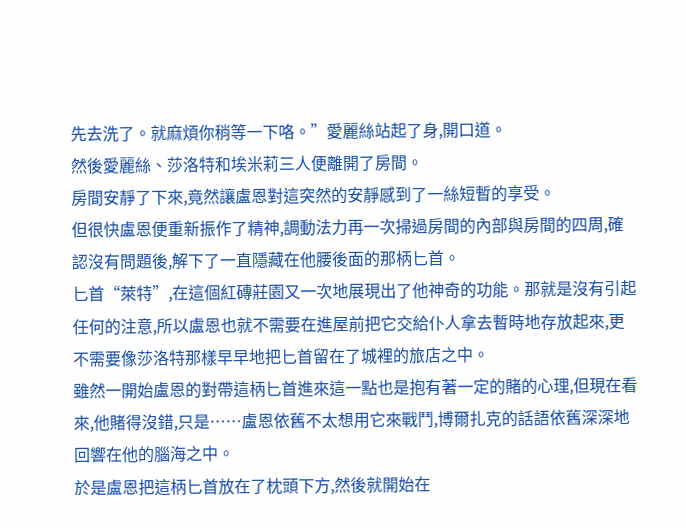先去洗了。就麻煩你稍等一下咯。”愛麗絲站起了身,開口道。
然後愛麗絲、莎洛特和埃米莉三人便離開了房間。
房間安靜了下來,竟然讓盧恩對這突然的安靜感到了一絲短暫的享受。
但很快盧恩便重新振作了精神,調動法力再一次掃過房間的內部與房間的四周,確認沒有問題後,解下了一直隱藏在他腰後面的那柄匕首。
匕首“萊特”,在這個紅磚莊園又一次地展現出了他神奇的功能。那就是沒有引起任何的注意,所以盧恩也就不需要在進屋前把它交給仆人拿去暫時地存放起來,更不需要像莎洛特那樣早早地把匕首留在了城裡的旅店之中。
雖然一開始盧恩的對帶這柄匕首進來這一點也是抱有著一定的賭的心理,但現在看來,他賭得沒錯,只是……盧恩依舊不太想用它來戰鬥,博爾扎克的話語依舊深深地回響在他的腦海之中。
於是盧恩把這柄匕首放在了枕頭下方,然後就開始在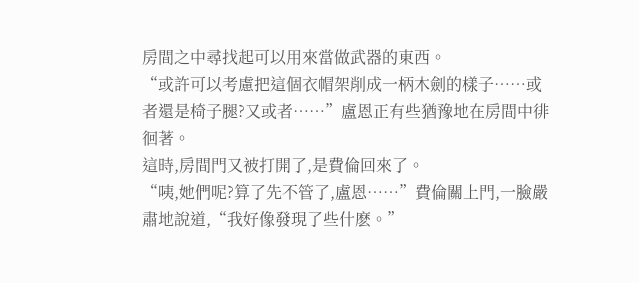房間之中尋找起可以用來當做武器的東西。
“或許可以考慮把這個衣帽架削成一柄木劍的樣子……或者還是椅子腿?又或者……”盧恩正有些猶豫地在房間中徘徊著。
這時,房間門又被打開了,是費倫回來了。
“咦,她們呢?算了先不管了,盧恩……”費倫關上門,一臉嚴肅地說道,“我好像發現了些什麽。”